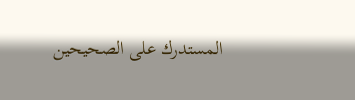المستدرك على الصحيحين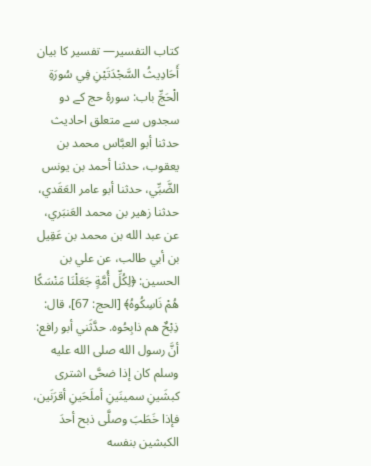كتاب التفسير— تفسیر کا بیان
أَحَادِيثُ السَّجْدَتَيْنِ فِي سُورَةِ الْحَجِّ باب: سورۂ حج کے دو سجدوں سے متعلق احادیث
حدثنا أبو العبَّاس محمد بن يعقوب، حدثنا أحمد بن يونس الضَّبِّي، حدثنا أبو عامر العَقَدي، حدثنا زهير بن محمد العَنبَري، عن عبد الله بن محمد بن عَقِيل بن أبي طالب، عن علي بن الحسين: ﴿لِكُلِّ أُمَّةٍ جَعَلْنَا مَنْسَكًا هُمْ نَاسِكُوهُ﴾ [الحج: 67]، قال: ذِبْحٌ هم ذابِحُوه. حدَّثَني أبو رافع: أنَّ رسول الله صلى الله عليه وسلم كان إذا ضحَّى اشترى كبشَينِ سمينَينِ أملَحَينِ أقرَنَين، فإذا خَطَبَ وصلَّى ذبح أحدَ الكبشين بنفسه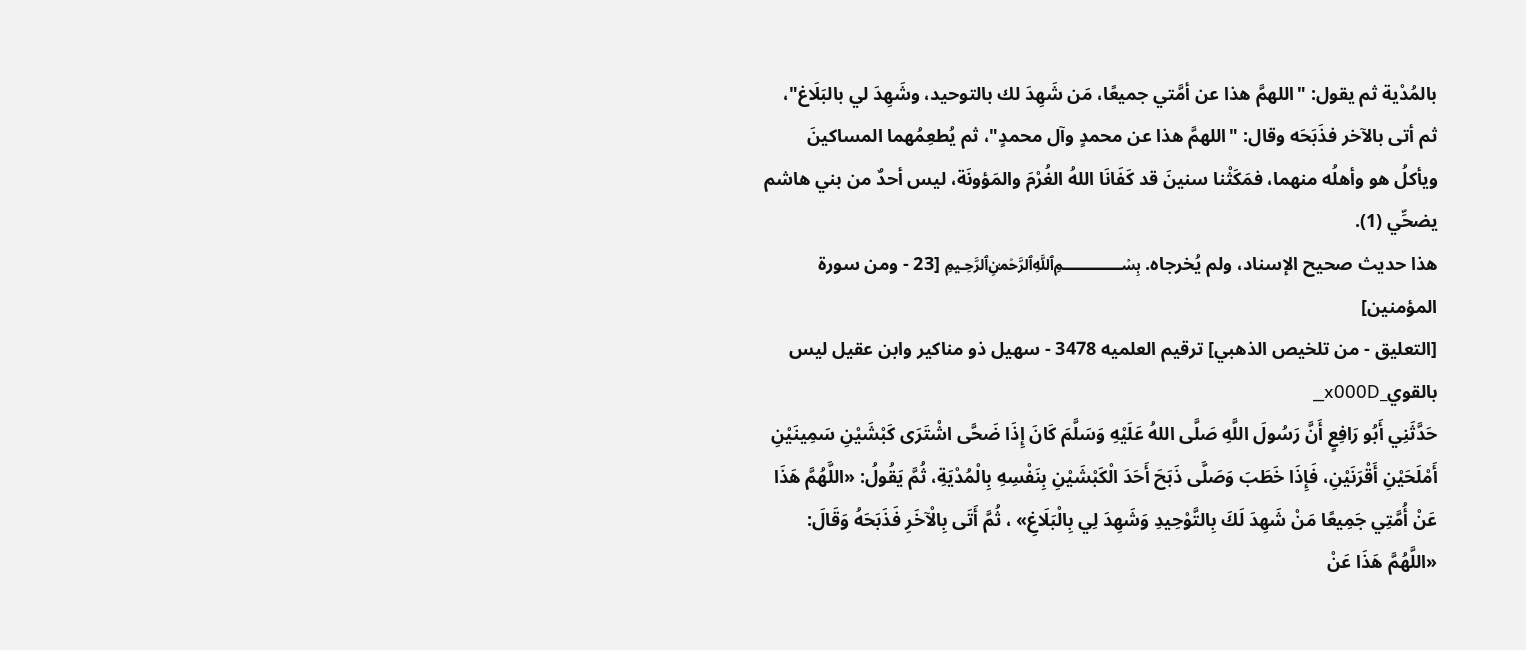بالمُدْية ثم يقول: "اللهمَّ هذا عن أمَّتي جميعًا، مَن شَهِدَ لك بالتوحيد، وشَهِدَ لي بالبَلَاغ"، ثم أتى بالآخر فذَبَحَه وقال: "اللهمَّ هذا عن محمدٍ وآل محمدٍ"، ثم يُطعِمُهما المساكينَ ويأكلُ هو وأهلُه منهما، فمَكَثْنا سنينَ قد كَفَانَا اللهُ الغُرْمَ والمَؤونَة، ليس أحدٌ من بني هاشم يضحِّي (1).
هذا حديث صحيح الإسناد، ولم يُخرجاه. ﷽ [23 - ومن سورة المؤمنين]
[التعليق - من تلخيص الذهبي] ترقيم العلميه 3478 - سهيل ذو مناكير وابن عقيل ليس بالقوي_x000D_
حَدَّثَنِي أَبُو رَافِعٍ أَنَّ رَسُولَ اللَّهِ صَلَّى اللهُ عَلَيْهِ وَسَلَّمَ كَانَ إِذَا ضَحَّى اشْتَرَى كَبْشَيْنِ سَمِينَيْنِ أَمْلَحَيْنِ أَقْرَنَيْنِ، فَإِذَا خَطَبَ وَصَلَّى ذَبَحَ أَحَدَ الْكَبْشَيْنِ بِنَفْسِهِ بِالْمُدْيَةِ، ثُمَّ يَقُولُ: «اللَّهُمَّ هَذَا عَنْ أُمَّتِي جَمِيعًا مَنْ شَهِدَ لَكَ بِالتَّوْحِيدِ وَشَهِدَ لِي بِالْبَلَاغِ» ، ثُمَّ أَتَى بِالْآخَرِ فَذَبَحَهُ وَقَالَ: «اللَّهُمَّ هَذَا عَنْ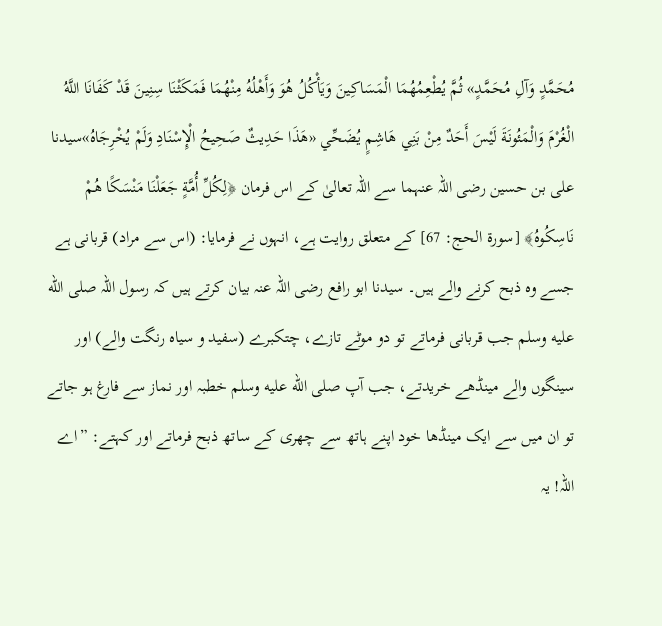مُحَمَّدٍ وَآلِ مُحَمَّدٍ» ثُمَّ يُطْعِمُهُمَا الْمَسَاكِينَ وَيَأْكُلُ هُوَ وَأَهْلُهُ مِنْهُمَا فَمَكَثْنَا سِنِينَ قَدْ كَفَانَا اللَّهُ الْغُرْمَ وَالْمَئُونَةَ لَيْسَ أَحَدٌ مِنْ بَنِي هَاشِمٍ يُضَحِّي «هَذَا حَدِيثٌ صَحِيحُ الْإِسْنَادِ وَلَمْ يُخْرِجَاهُ»سیدنا علی بن حسین رضی اللہ عنہما سے اللہ تعالیٰ کے اس فرمان ﴿لِكُلِّ أُمَّةٍ جَعَلْنَا مَنْسَكًا هُمْ نَاسِكُوهُ﴾ [سورة الحج: 67] کے متعلق روایت ہے، انہوں نے فرمایا: (اس سے مراد) قربانی ہے جسے وہ ذبح کرنے والے ہیں۔ سیدنا ابو رافع رضی اللہ عنہ بیان کرتے ہیں کہ رسول اللہ صلى الله عليه وسلم جب قربانی فرماتے تو دو موٹے تازے، چتکبرے (سفید و سیاہ رنگت والے) اور سینگوں والے مینڈھے خریدتے، جب آپ صلى الله عليه وسلم خطبہ اور نماز سے فارغ ہو جاتے تو ان میں سے ایک مینڈھا خود اپنے ہاتھ سے چھری کے ساتھ ذبح فرماتے اور کہتے: ”اے اللہ! یہ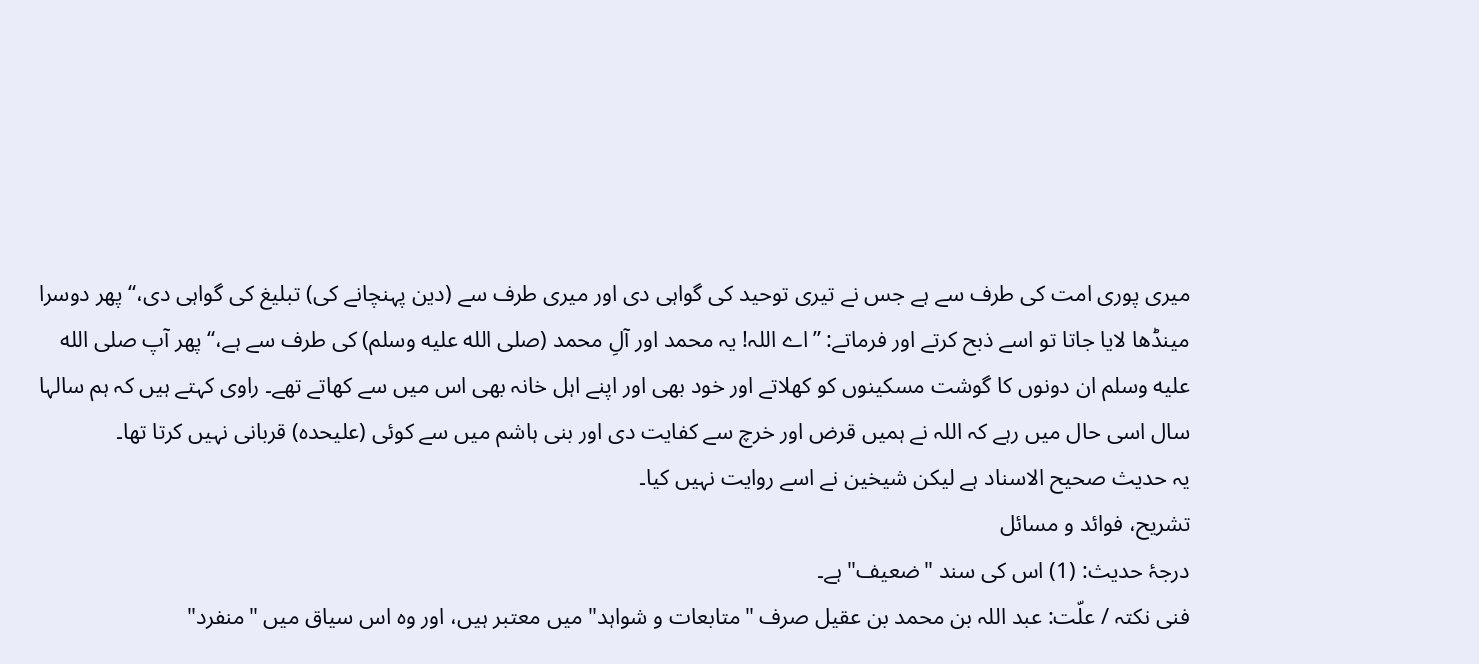میری پوری امت کی طرف سے ہے جس نے تیری توحید کی گواہی دی اور میری طرف سے (دین پہنچانے کی) تبلیغ کی گواہی دی،“ پھر دوسرا مینڈھا لایا جاتا تو اسے ذبح کرتے اور فرماتے: ”اے اللہ! یہ محمد اور آلِ محمد (صلى الله عليه وسلم) کی طرف سے ہے،“ پھر آپ صلى الله عليه وسلم ان دونوں کا گوشت مسکینوں کو کھلاتے اور خود بھی اور اپنے اہل خانہ بھی اس میں سے کھاتے تھے۔ راوی کہتے ہیں کہ ہم سالہا سال اسی حال میں رہے کہ اللہ نے ہمیں قرض اور خرچ سے کفایت دی اور بنی ہاشم میں سے کوئی (علیحدہ) قربانی نہیں کرتا تھا۔
یہ حدیث صحیح الاسناد ہے لیکن شیخین نے اسے روایت نہیں کیا۔
تشریح، فوائد و مسائل
درجۂ حدیث: (1) اس کی سند "ضعیف" ہے۔
فنی نکتہ / علّت: عبد اللہ بن محمد بن عقیل صرف "متابعات و شواہد" میں معتبر ہیں، اور وہ اس سیاق میں "منفرد"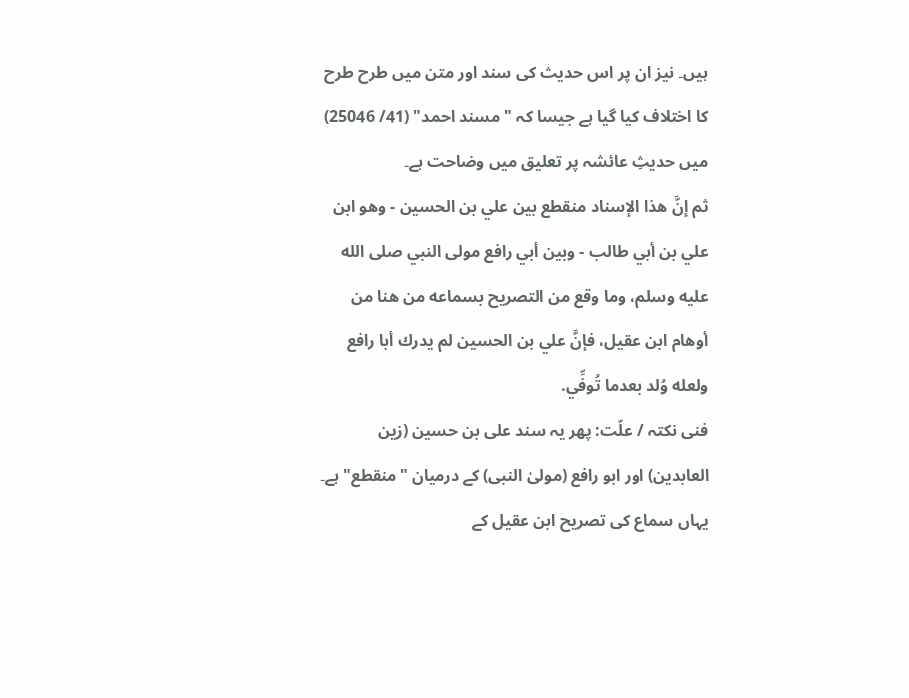ہیں۔ نیز ان پر اس حدیث کی سند اور متن میں طرح طرح کا اختلاف کیا گیا ہے جیسا کہ "مسند احمد" (41/ 25046) میں حدیثِ عائشہ پر تعلیق میں وضاحت ہے۔
ثم إنَّ هذا الإسناد منقطع بين علي بن الحسين - وهو ابن علي بن أبي طالب - وبين أبي رافع مولى النبي صلى الله عليه وسلم، وما وقع من التصريح بسماعه من هنا من أوهام ابن عقيل، فإنَّ علي بن الحسين لم يدرك أبا رافع ولعله وُلد بعدما تُوفِّي.
فنی نکتہ / علّت: پھر یہ سند علی بن حسین (زین العابدین) اور ابو رافع (مولیٰ النبی) کے درمیان "منقطع" ہے۔ یہاں سماع کی تصریح ابن عقیل کے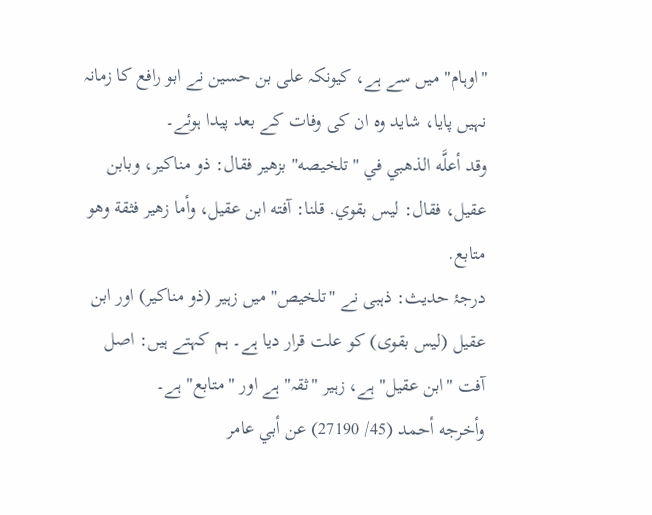"اوہام" میں سے ہے، کیونکہ علی بن حسین نے ابو رافع کا زمانہ نہیں پایا، شاید وہ ان کی وفات کے بعد پیدا ہوئے۔
وقد أعلَّه الذهبي في "تلخيصه" بزهير فقال: ذو مناكير، وبابن عقيل، فقال: ليس بقوي. قلنا: آفته ابن عقيل، وأما زهير فثقة وهو متابع.
درجۂ حدیث: ذہبی نے "تلخیص" میں زہیر (ذو مناکیر) اور ابن عقیل (لیس بقوی) کو علت قرار دیا ہے۔ ہم کہتے ہیں: اصل آفت "ابن عقیل" ہے، زہیر "ثقہ" ہے اور "متابع" ہے۔
وأخرجه أحمد (45/ 27190) عن أبي عامر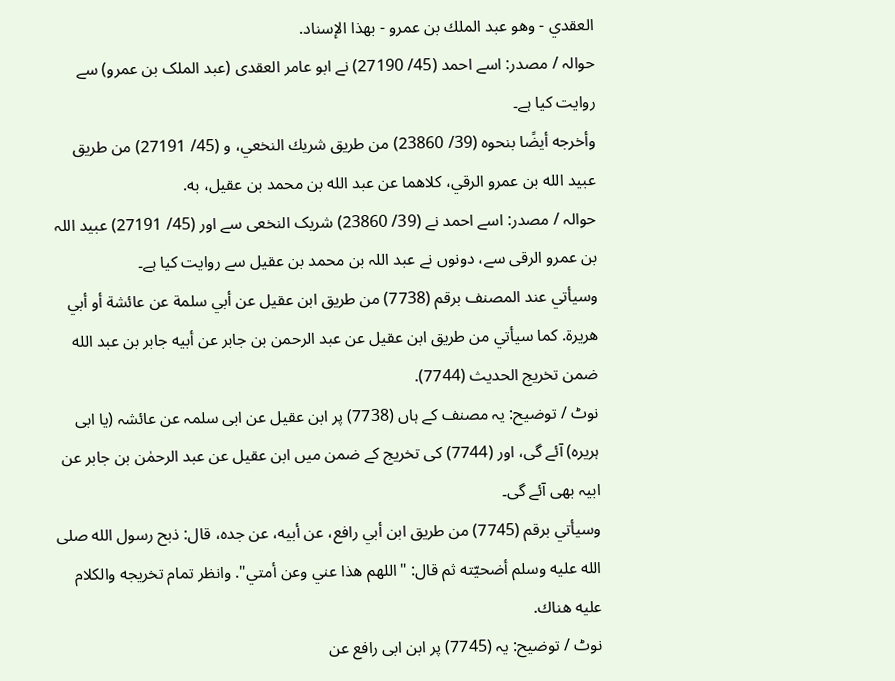العقدي - وهو عبد الملك بن عمرو - بهذا الإسناد.
حوالہ / مصدر: اسے احمد (45/ 27190) نے ابو عامر العقدی (عبد الملک بن عمرو) سے روایت کیا ہے۔
وأخرجه أيضًا بنحوه (39/ 23860) من طريق شريك النخعي، و (45/ 27191) من طريق عبيد الله بن عمرو الرقي، كلاهما عن عبد الله بن محمد بن عقيل، به.
حوالہ / مصدر: اسے احمد نے (39/ 23860) شریک النخعی سے اور (45/ 27191) عبید اللہ بن عمرو الرقی سے، دونوں نے عبد اللہ بن محمد بن عقیل سے روایت کیا ہے۔
وسيأتي عند المصنف برقم (7738) من طريق ابن عقيل عن أبي سلمة عن عائشة أو أبي هريرة. كما سيأتي من طريق ابن عقيل عن عبد الرحمن بن جابر عن أبيه جابر بن عبد الله ضمن تخريج الحديث (7744).
نوٹ / توضیح: یہ مصنف کے ہاں (7738) پر ابن عقیل عن ابی سلمہ عن عائشہ (یا ابی ہریرہ) آئے گی، اور (7744) کی تخریج کے ضمن میں ابن عقیل عن عبد الرحمٰن بن جابر عن ابیہ بھی آئے گی۔
وسيأتي برقم (7745) من طريق ابن أبي رافع، عن أبيه، عن جده، قال: ذبح رسول الله صلى الله عليه وسلم أضحيّته ثم قال: "اللهم هذا عني وعن أمتي". وانظر تمام تخريجه والكلام عليه هناك.
نوٹ / توضیح: یہ (7745) پر ابن ابی رافع عن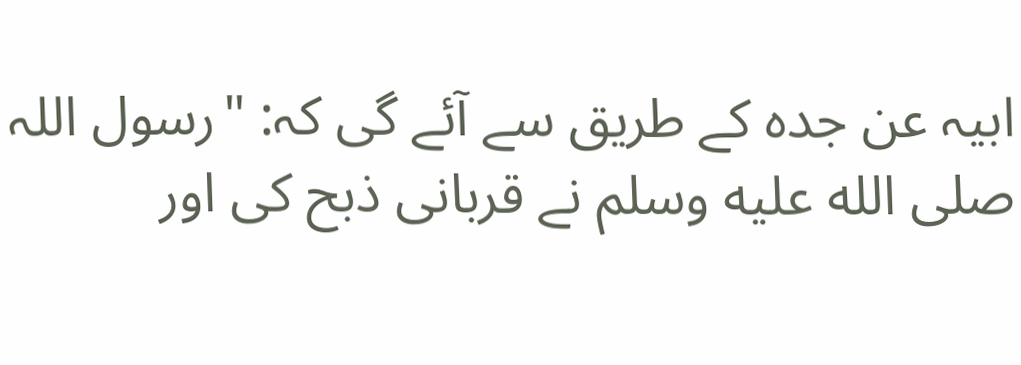ابیہ عن جدہ کے طریق سے آئے گی کہ: "رسول اللہ صلى الله عليه وسلم نے قربانی ذبح کی اور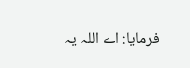فرمایا: اے اللہ یہ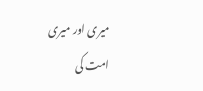میری اور میری امت کی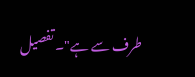طرف سے ہے"۔ تفصیل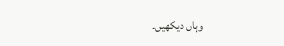وہاں دیکھیں۔